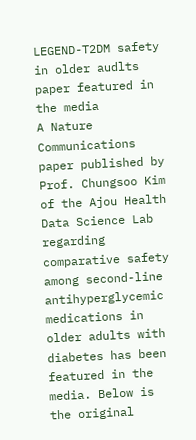LEGEND-T2DM safety in older audlts paper featured in the media
A Nature Communications paper published by Prof. Chungsoo Kim of the Ajou Health Data Science Lab regarding comparative safety among second-line antihyperglycemic medications in older adults with diabetes has been featured in the media. Below is the original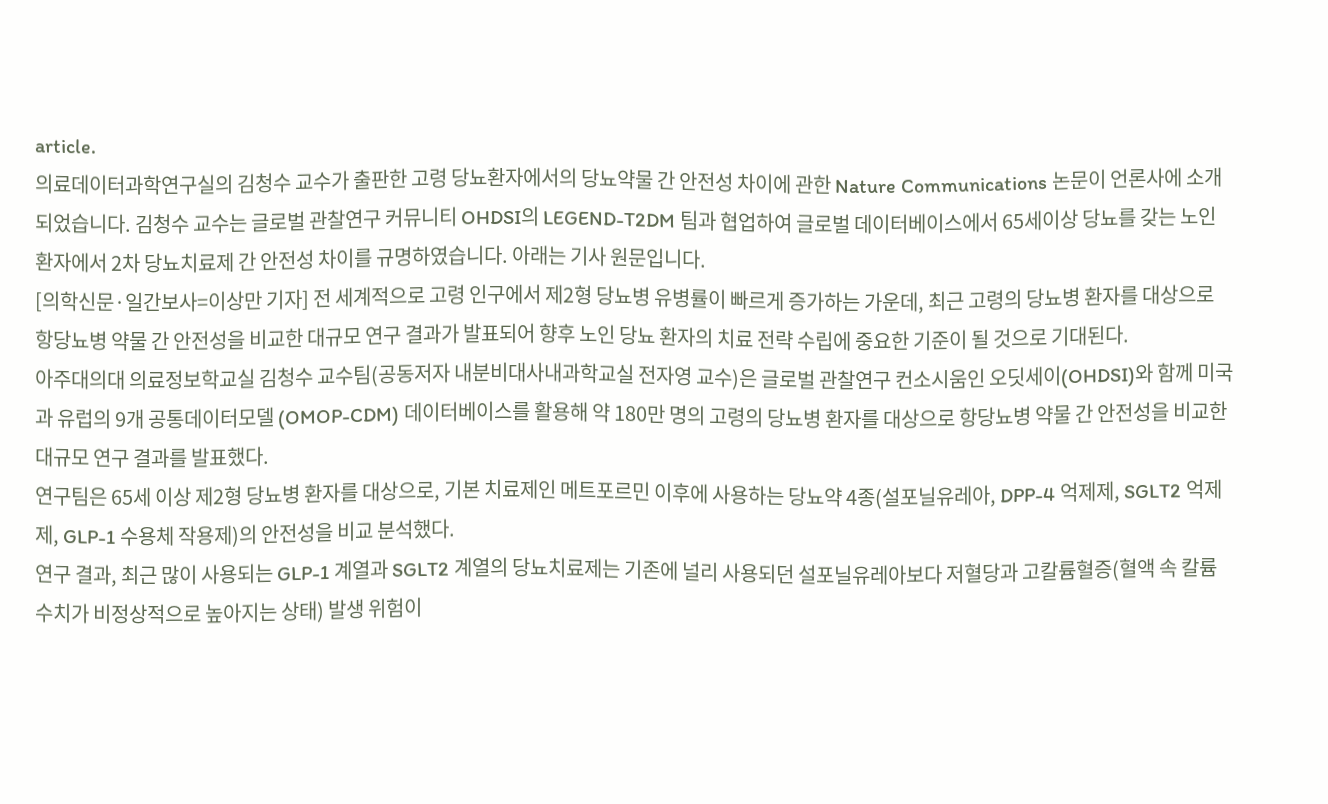article.
의료데이터과학연구실의 김청수 교수가 출판한 고령 당뇨환자에서의 당뇨약물 간 안전성 차이에 관한 Nature Communications 논문이 언론사에 소개되었습니다. 김청수 교수는 글로벌 관찰연구 커뮤니티 OHDSI의 LEGEND-T2DM 팀과 협업하여 글로벌 데이터베이스에서 65세이상 당뇨를 갖는 노인 환자에서 2차 당뇨치료제 간 안전성 차이를 규명하였습니다. 아래는 기사 원문입니다.
[의학신문·일간보사=이상만 기자] 전 세계적으로 고령 인구에서 제2형 당뇨병 유병률이 빠르게 증가하는 가운데, 최근 고령의 당뇨병 환자를 대상으로 항당뇨병 약물 간 안전성을 비교한 대규모 연구 결과가 발표되어 향후 노인 당뇨 환자의 치료 전략 수립에 중요한 기준이 될 것으로 기대된다.
아주대의대 의료정보학교실 김청수 교수팀(공동저자 내분비대사내과학교실 전자영 교수)은 글로벌 관찰연구 컨소시움인 오딧세이(OHDSI)와 함께 미국과 유럽의 9개 공통데이터모델 (OMOP-CDM) 데이터베이스를 활용해 약 180만 명의 고령의 당뇨병 환자를 대상으로 항당뇨병 약물 간 안전성을 비교한 대규모 연구 결과를 발표했다.
연구팀은 65세 이상 제2형 당뇨병 환자를 대상으로, 기본 치료제인 메트포르민 이후에 사용하는 당뇨약 4종(설포닐유레아, DPP-4 억제제, SGLT2 억제제, GLP-1 수용체 작용제)의 안전성을 비교 분석했다.
연구 결과, 최근 많이 사용되는 GLP-1 계열과 SGLT2 계열의 당뇨치료제는 기존에 널리 사용되던 설포닐유레아보다 저혈당과 고칼륨혈증(혈액 속 칼륨 수치가 비정상적으로 높아지는 상태) 발생 위험이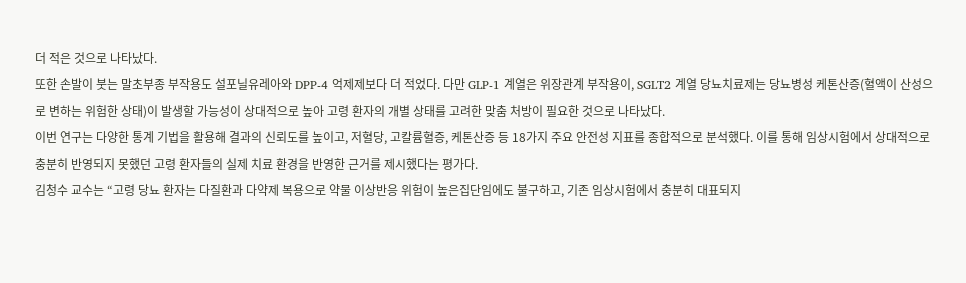더 적은 것으로 나타났다.
또한 손발이 붓는 말초부종 부작용도 설포닐유레아와 DPP-4 억제제보다 더 적었다. 다만 GLP-1 계열은 위장관계 부작용이, SGLT2 계열 당뇨치료제는 당뇨병성 케톤산증(혈액이 산성으로 변하는 위험한 상태)이 발생할 가능성이 상대적으로 높아 고령 환자의 개별 상태를 고려한 맞춤 처방이 필요한 것으로 나타났다.
이번 연구는 다양한 통계 기법을 활용해 결과의 신뢰도를 높이고, 저혈당, 고칼륨혈증, 케톤산증 등 18가지 주요 안전성 지표를 종합적으로 분석했다. 이를 통해 임상시험에서 상대적으로 충분히 반영되지 못했던 고령 환자들의 실제 치료 환경을 반영한 근거를 제시했다는 평가다.
김청수 교수는 “고령 당뇨 환자는 다질환과 다약제 복용으로 약물 이상반응 위험이 높은집단임에도 불구하고, 기존 임상시험에서 충분히 대표되지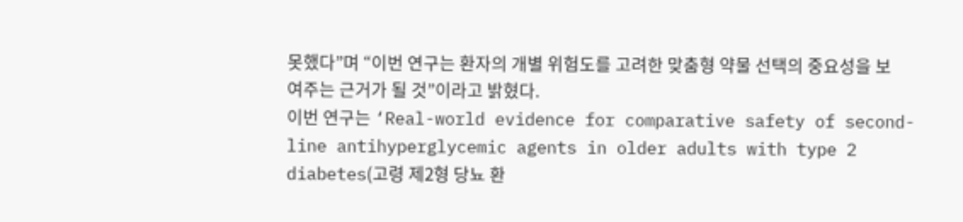못했다”며 “이번 연구는 환자의 개별 위험도를 고려한 맞춤형 약물 선택의 중요성을 보여주는 근거가 될 것”이라고 밝혔다.
이번 연구는 ‘Real-world evidence for comparative safety of second-line antihyperglycemic agents in older adults with type 2 diabetes(고령 제2형 당뇨 환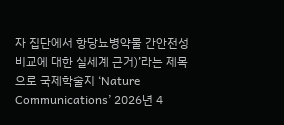자 집단에서 항당뇨병약물 간안전성 비교에 대한 실세계 근거)’라는 제목으로 국제학술지 ‘Nature Communications’ 2026년 4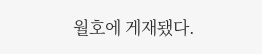월호에 게재됐다.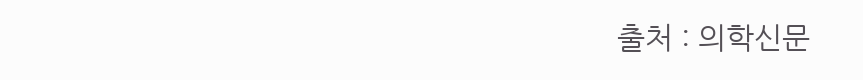출처 : 의학신문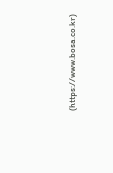(https://www.bosa.co.kr)